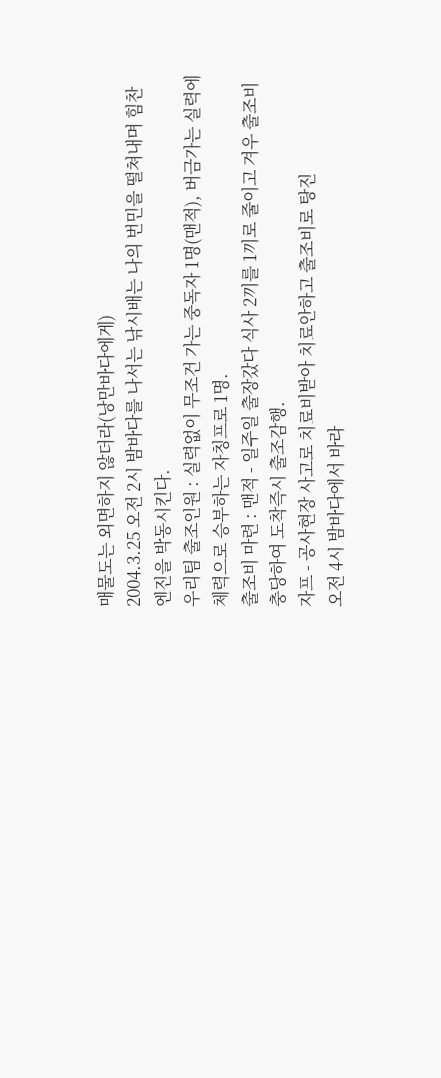매물도는 외면하지 않더라(낭만바다에게)
2004.3.25 오전 2시 밤바다를 나서는 낚시배는 나의 번민을 떨쳐내며 힘찬 엔진을 박동시킨다.
우리팀 출조인원 : 실력없이 무조건 가는 중독자 1명(맨적), 버금가는 실력에 체력으로 승부하는 자칭프로 1명.
출조비 마련 : 맨적 - 일주일 출장갔다 식사 2끼를 1끼로 줄이고 겨우 출조비 충당하여 도착즉시 출조감행.
자프 - 공사현장 사고로 치료비받아 치료안하고 출조비로 탕진
오전 4시 밤바다에서 바라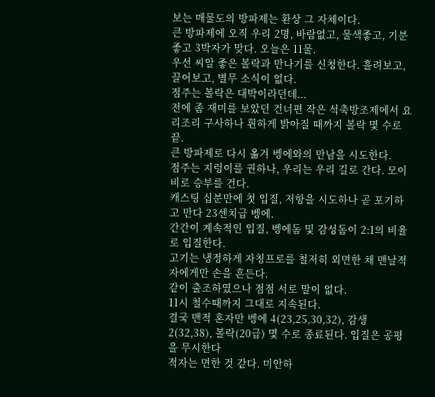보는 매물도의 방파제는 환상 그 자체이다.
큰 방파제에 오직 우리 2명, 바람없고, 물색좋고, 기분좋고 3박자가 맞다. 오늘은 11물.
우선 씨알 좋은 볼락과 만나기를 신청한다. 흘려보고, 끌어보고, 별무 소식이 없다.
점주는 볼락은 대박이라던데...
전에 좀 재미를 보았던 건너편 작은 석축방조제에서 요리조리 구사하나 휜하게 밝아질 때까지 볼락 몇 수로 끝.
큰 방파제로 다시 옮겨 벵에와의 만남을 시도한다.
점주는 지렁이를 권하나, 우리는 우리 길로 간다. 모이비로 승부를 건다.
캐스팅 십분만에 첫 입질, 저항을 시도하나 곧 포기하고 만다 23센치급 벵에.
간간이 계속적인 입질, 벵에돔 및 감성돔이 2:1의 비율로 입질한다.
고기는 냉정하게 자칭프로를 철저히 외면한 채 맨날적자에게만 손을 흔든다.
같이 출조하였으나 점점 서로 말이 없다.
11시 철수때까지 그대로 지속된다.
결국 맨적 혼자만 벵에 4(23,25,30,32), 감생 2(32,38), 볼락(20급) 몇 수로 종료된다. 입질은 공평을 무시한다
적자는 면한 것 같다. 미안하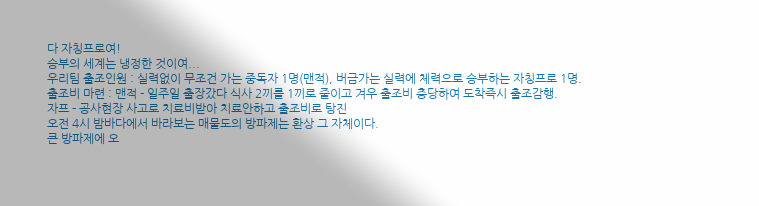다 자칭프로여!
승부의 세계는 냉정한 것이여...
우리팀 출조인원 : 실력없이 무조건 가는 중독자 1명(맨적), 버금가는 실력에 체력으로 승부하는 자칭프로 1명.
출조비 마련 : 맨적 - 일주일 출장갔다 식사 2끼를 1끼로 줄이고 겨우 출조비 충당하여 도착즉시 출조감행.
자프 - 공사현장 사고로 치료비받아 치료안하고 출조비로 탕진
오전 4시 밤바다에서 바라보는 매물도의 방파제는 환상 그 자체이다.
큰 방파제에 오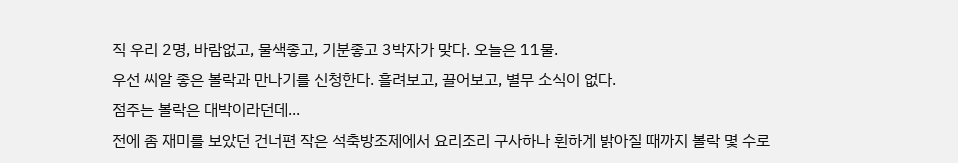직 우리 2명, 바람없고, 물색좋고, 기분좋고 3박자가 맞다. 오늘은 11물.
우선 씨알 좋은 볼락과 만나기를 신청한다. 흘려보고, 끌어보고, 별무 소식이 없다.
점주는 볼락은 대박이라던데...
전에 좀 재미를 보았던 건너편 작은 석축방조제에서 요리조리 구사하나 휜하게 밝아질 때까지 볼락 몇 수로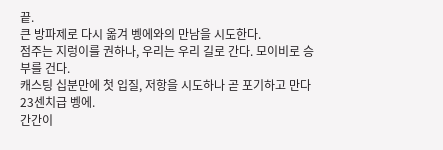끝.
큰 방파제로 다시 옮겨 벵에와의 만남을 시도한다.
점주는 지렁이를 권하나, 우리는 우리 길로 간다. 모이비로 승부를 건다.
캐스팅 십분만에 첫 입질, 저항을 시도하나 곧 포기하고 만다 23센치급 벵에.
간간이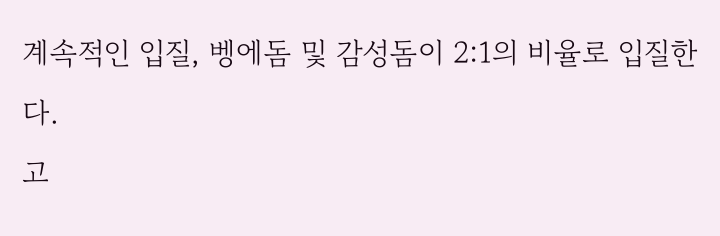계속적인 입질, 벵에돔 및 감성돔이 2:1의 비율로 입질한다.
고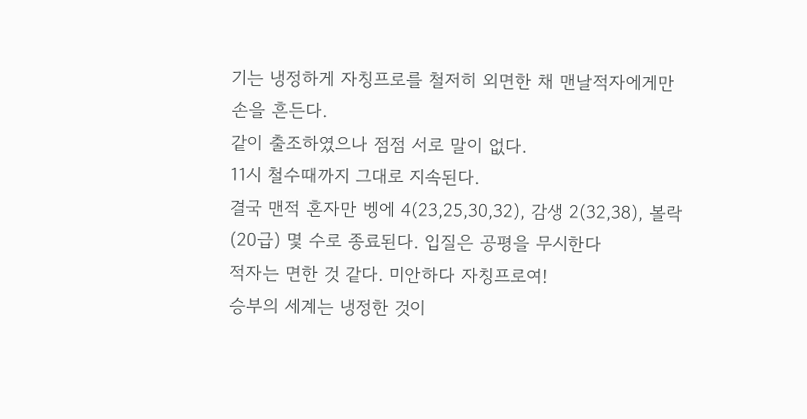기는 냉정하게 자칭프로를 철저히 외면한 채 맨날적자에게만 손을 흔든다.
같이 출조하였으나 점점 서로 말이 없다.
11시 철수때까지 그대로 지속된다.
결국 맨적 혼자만 벵에 4(23,25,30,32), 감생 2(32,38), 볼락(20급) 몇 수로 종료된다. 입질은 공평을 무시한다
적자는 면한 것 같다. 미안하다 자칭프로여!
승부의 세계는 냉정한 것이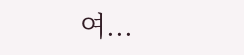여...